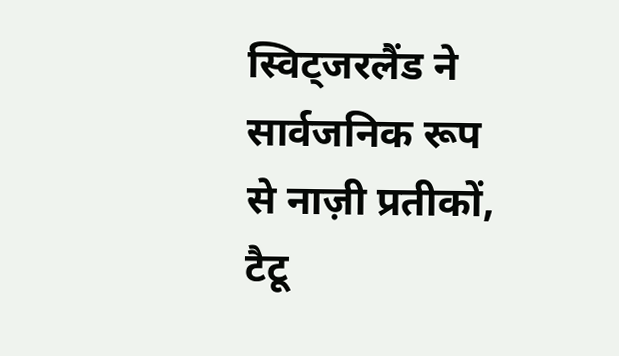स्विट्जरलैंड ने सार्वजनिक रूप से नाज़ी प्रतीकों, टैटू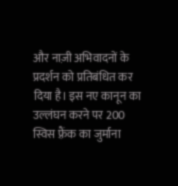और नाज़ी अभिवादनों के प्रदर्शन को प्रतिबंधित कर दिया है। इस नए कानून का उल्लंघन करने पर 200 स्विस फ़्रैंक का जुर्माना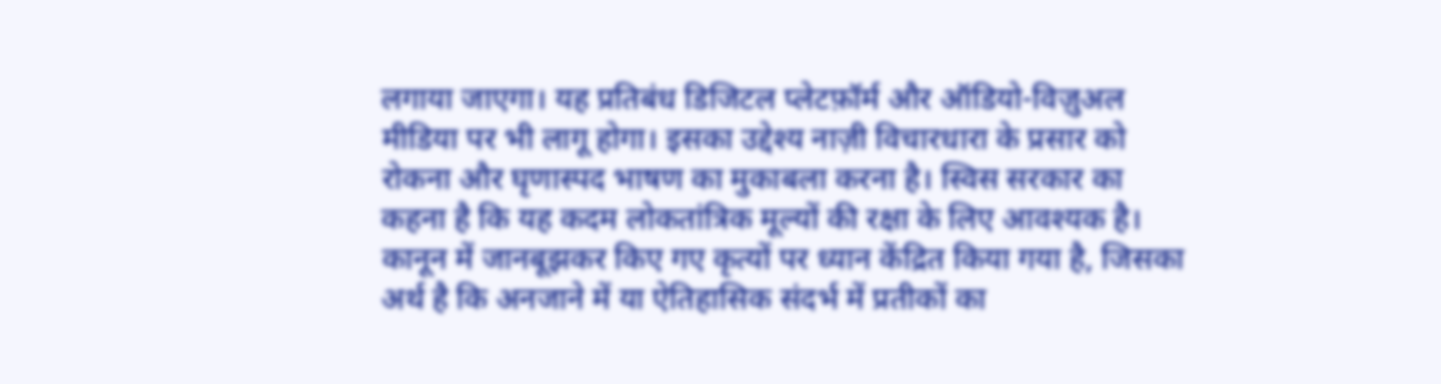लगाया जाएगा। यह प्रतिबंध डिजिटल प्लेटफ़ॉर्म और ऑडियो-विज़ुअल मीडिया पर भी लागू होगा। इसका उद्देश्य नाज़ी विचारधारा के प्रसार को रोकना और घृणास्पद भाषण का मुकाबला करना है। स्विस सरकार का कहना है कि यह कदम लोकतांत्रिक मूल्यों की रक्षा के लिए आवश्यक है। कानून में जानबूझकर किए गए कृत्यों पर ध्यान केंद्रित किया गया है, जिसका अर्थ है कि अनजाने में या ऐतिहासिक संदर्भ में प्रतीकों का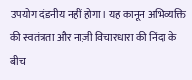उपयोग दंडनीय नहीं होगा। यह कानून अभिव्यक्ति की स्वतंत्रता और नाज़ी विचारधारा की निंदा के बीच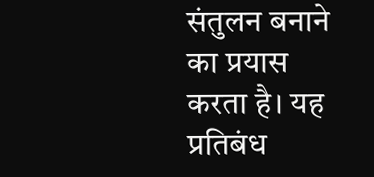संतुलन बनाने का प्रयास करता है। यह प्रतिबंध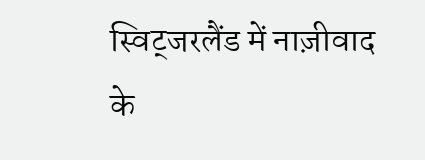स्विट्जरलैंड में नाज़ीवाद के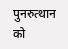पुनरुत्थान को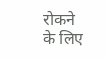रोकने के लिए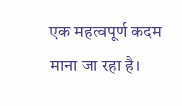एक महत्वपूर्ण कदम माना जा रहा है।